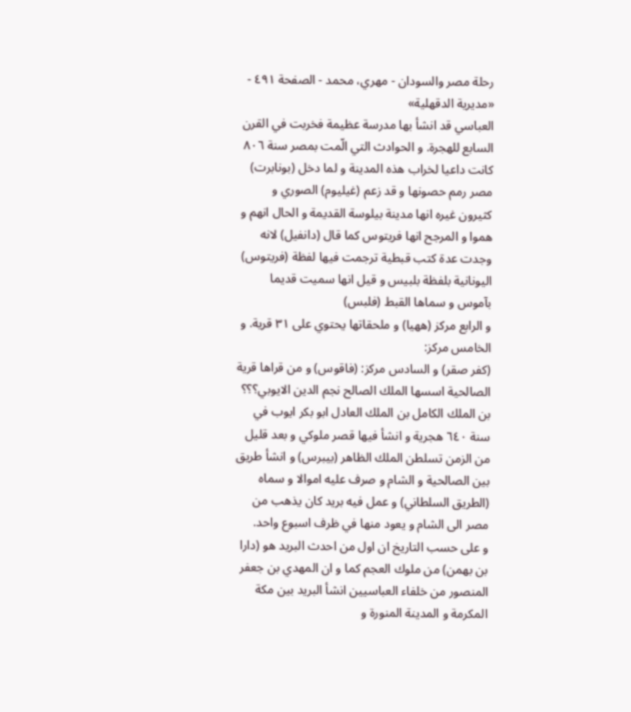رحلة مصر والسودان - مهري، محمد - الصفحة ٤٩١ - «مديرية الدقهلية»
العباسي قد انشأ بها مدرسة عظيمة فخربت في القرن السابع للهجرة. و الحوادث التي الّمت بمصر سنة ٨٠٦ كانت داعيا لخراب هذه المدينة و لما دخل (بونابرت) مصر رمم حصونها و قد زعم (غيليوم) الصوري و كثيرون غيره انها مدينة بيلوسة القديمة و الحال انهم و هموا و المرجح انها فريتوس كما قال (دانفيل) لانه وجدت عدة كتب قبطية ترجمت فيها لفظة (فريتوس) اليونانية بلفظة بلبيس و قيل انها سميت قديما بآموس و سماها القبط (فلبس)
و الرابع مركز (ههيا) و ملحقاتها يحتوي على ٣١ قرية. و الخامس مركز:
(كفر صقر) و السادس مركز: (فاقوس) و من قراها قرية الصالحية اسسها الملك الصالح نجم الدين الايوبي؟؟؟ بن الملك الكامل بن الملك العادل ابو بكر ايوب في سنة ٦٤٠ هجرية و انشأ فيها قصر ملوكي و بعد قليل من الزمن تسلطن الملك الظاهر (بيبرس) و انشأ طريق بين الصالحية و الشام و صرف عليه اموالا و سماه (الطريق السلطاني) و عمل فيه بريد كان يذهب من مصر الى الشام و يعود منها في ظرف اسبوع واحد.
و على حسب التاريخ ان اول من احدث البريد هو (دارا بن بهمن) من ملوك العجم كما و ان المهدي بن جعفر المنصور من خلفاء العباسيين انشأ البريد بين مكة المكرمة و المدينة المنورة و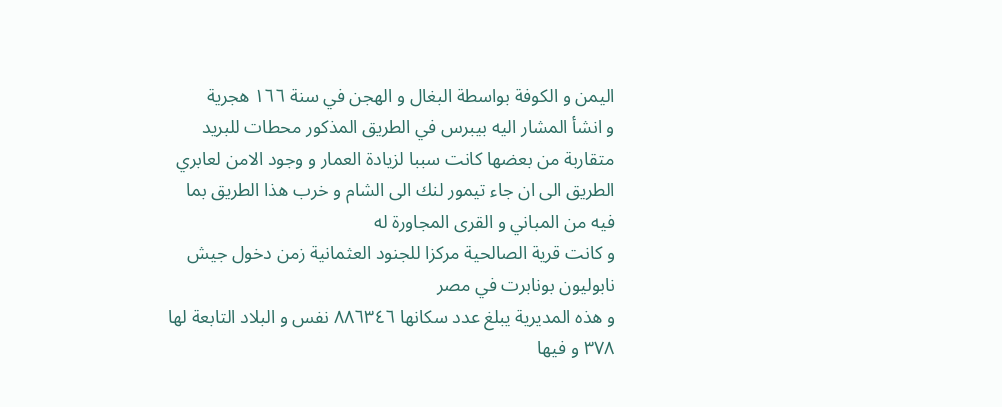اليمن و الكوفة بواسطة البغال و الهجن في سنة ١٦٦ هجرية
و انشأ المشار اليه بيبرس في الطريق المذكور محطات للبريد متقاربة من بعضها كانت سببا لزيادة العمار و وجود الامن لعابري الطريق الى ان جاء تيمور لنك الى الشام و خرب هذا الطريق بما فيه من المباني و القرى المجاورة له
و كانت قرية الصالحية مركزا للجنود العثمانية زمن دخول جيش نابوليون بونابرت في مصر
و هذه المديرية يبلغ عدد سكانها ٨٨٦٣٤٦ نفس و البلاد التابعة لها ٣٧٨ و فيها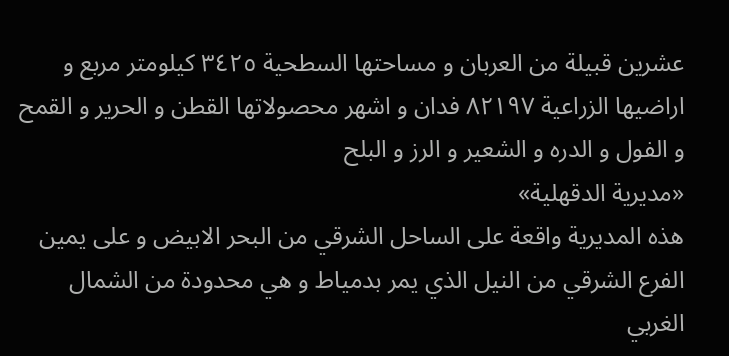عشرين قبيلة من العربان و مساحتها السطحية ٣٤٢٥ كيلومتر مربع و اراضيها الزراعية ٨٢١٩٧ فدان و اشهر محصولاتها القطن و الحرير و القمح و الفول و الدره و الشعير و الرز و البلح
«مديرية الدقهلية»
هذه المديرية واقعة على الساحل الشرقي من البحر الابيض و على يمين الفرع الشرقي من النيل الذي يمر بدمياط و هي محدودة من الشمال الغربي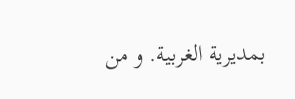بمديرية الغربية. و من